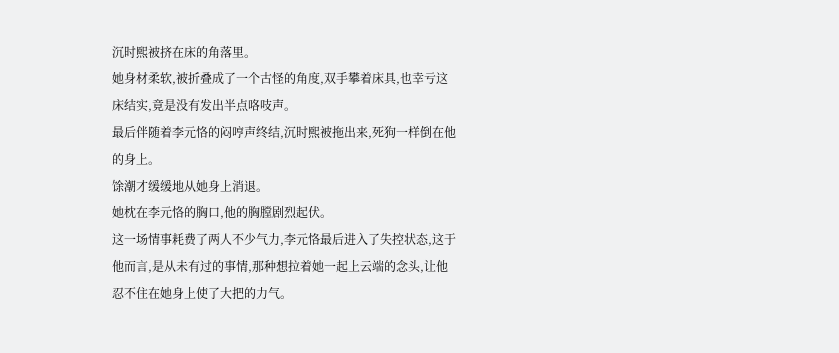沉时熙被挤在床的角落里。
她身材柔软,被折叠成了一个古怪的角度,双手攀着床具,也幸亏这床结实,竟是没有发出半点咯吱声。
最后伴随着李元恪的闷哼声终结,沉时熙被拖出来,死狗一样倒在他的身上。
馀潮才缓缓地从她身上消退。
她枕在李元恪的胸口,他的胸膛剧烈起伏。
这一场情事耗费了两人不少气力,李元恪最后进入了失控状态,这于他而言,是从未有过的事情,那种想拉着她一起上云端的念头,让他忍不住在她身上使了大把的力气。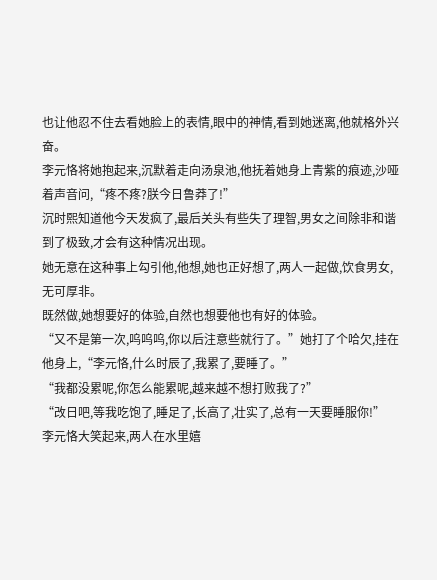也让他忍不住去看她脸上的表情,眼中的神情,看到她迷离,他就格外兴奋。
李元恪将她抱起来,沉默着走向汤泉池,他抚着她身上青紫的痕迹,沙哑着声音问,“疼不疼?朕今日鲁莽了!”
沉时熙知道他今天发疯了,最后关头有些失了理智,男女之间除非和谐到了极致,才会有这种情况出现。
她无意在这种事上勾引他,他想,她也正好想了,两人一起做,饮食男女,无可厚非。
既然做,她想要好的体验,自然也想要他也有好的体验。
“又不是第一次,呜呜呜,你以后注意些就行了。”她打了个哈欠,挂在他身上,“李元恪,什么时辰了,我累了,要睡了。”
“我都没累呢,你怎么能累呢,越来越不想打败我了?”
“改日吧,等我吃饱了,睡足了,长高了,壮实了,总有一天要睡服你!”
李元恪大笑起来,两人在水里嬉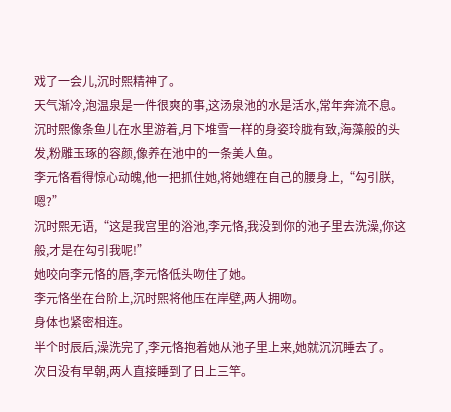戏了一会儿,沉时熙精神了。
天气渐冷,泡温泉是一件很爽的事,这汤泉池的水是活水,常年奔流不息。
沉时熙像条鱼儿在水里游着,月下堆雪一样的身姿玲胧有致,海藻般的头发,粉雕玉琢的容颜,像养在池中的一条美人鱼。
李元恪看得惊心动魄,他一把抓住她,将她缠在自己的腰身上,“勾引朕,嗯?”
沉时熙无语,“这是我宫里的浴池,李元恪,我没到你的池子里去洗澡,你这般,才是在勾引我呢!”
她咬向李元恪的唇,李元恪低头吻住了她。
李元恪坐在台阶上,沉时熙将他压在岸壁,两人拥吻。
身体也紧密相连。
半个时辰后,澡洗完了,李元恪抱着她从池子里上来,她就沉沉睡去了。
次日没有早朝,两人直接睡到了日上三竿。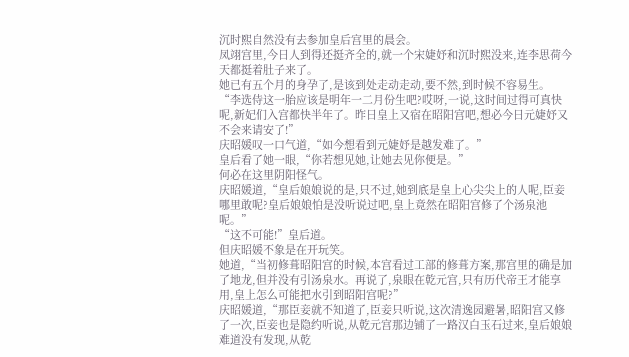沉时熙自然没有去参加皇后宫里的晨会。
凤翊宫里,今日人到得还挺齐全的,就一个宋婕妤和沉时熙没来,连李思荷今天都挺着肚子来了。
她已有五个月的身孕了,是该到处走动走动,要不然,到时候不容易生。
“李选侍这一胎应该是明年一二月份生吧?哎呀,一说,这时间过得可真快呢,新妃们入宫都快半年了。昨日皇上又宿在昭阳宫吧,想必今日元婕妤又不会来请安了!”
庆昭媛叹一口气道,“如今想看到元婕妤是越发难了。”
皇后看了她一眼,“你若想见她,让她去见你便是。”
何必在这里阴阳怪气。
庆昭媛道,“皇后娘娘说的是,只不过,她到底是皇上心尖尖上的人呢,臣妾哪里敢呢?皇后娘娘怕是没听说过吧,皇上竟然在昭阳宫修了个汤泉池呢。”
“这不可能!”皇后道。
但庆昭媛不象是在开玩笑。
她道,“当初修葺昭阳宫的时候,本宫看过工部的修葺方案,那宫里的确是加了地龙,但并没有引汤泉水。再说了,泉眼在乾元宫,只有历代帝王才能享用,皇上怎么可能把水引到昭阳宫呢?”
庆昭媛道,“那臣妾就不知道了,臣妾只听说,这次清逸园避暑,昭阳宫又修了一次,臣妾也是隐约听说,从乾元宫那边铺了一路汉白玉石过来,皇后娘娘难道没有发现,从乾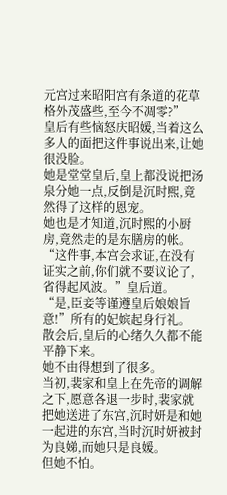元宫过来昭阳宫有条道的花草格外茂盛些,至今不凋零?”
皇后有些恼怒庆昭媛,当着这么多人的面把这件事说出来,让她很没脸。
她是堂堂皇后,皇上都没说把汤泉分她一点,反倒是沉时熙,竟然得了这样的恩宠。
她也是才知道,沉时熙的小厨房,竟然走的是东膳房的帐。
“这件事,本宫会求证,在没有证实之前,你们就不要议论了,省得起风波。”皇后道。
“是,臣妾等谨遵皇后娘娘旨意!”所有的妃嫔起身行礼。
散会后,皇后的心绪久久都不能平静下来。
她不由得想到了很多。
当初,裴家和皇上在先帝的调解之下,愿意各退一步时,裴家就把她送进了东宫,沉时妍是和她一起进的东宫,当时沉时妍被封为良娣,而她只是良媛。
但她不怕。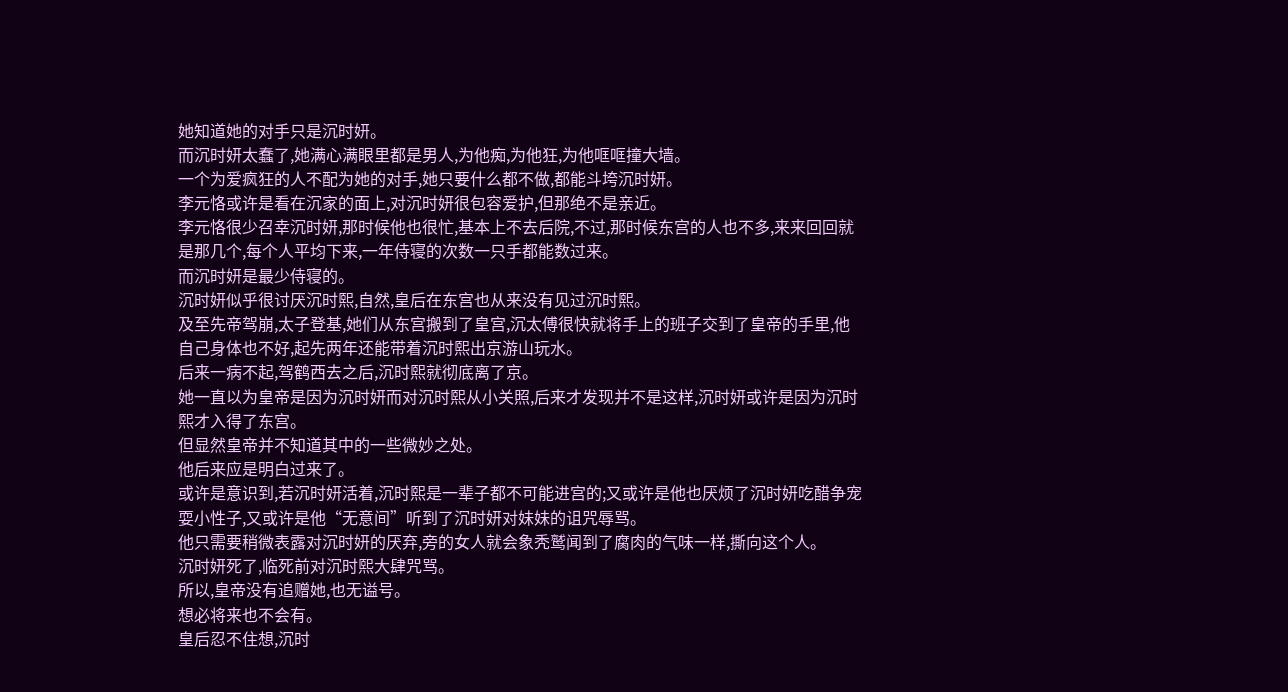她知道她的对手只是沉时妍。
而沉时妍太蠢了,她满心满眼里都是男人,为他痴,为他狂,为他哐哐撞大墙。
一个为爱疯狂的人不配为她的对手,她只要什么都不做,都能斗垮沉时妍。
李元恪或许是看在沉家的面上,对沉时妍很包容爱护,但那绝不是亲近。
李元恪很少召幸沉时妍,那时候他也很忙,基本上不去后院,不过,那时候东宫的人也不多,来来回回就是那几个,每个人平均下来,一年侍寝的次数一只手都能数过来。
而沉时妍是最少侍寝的。
沉时妍似乎很讨厌沉时熙,自然,皇后在东宫也从来没有见过沉时熙。
及至先帝驾崩,太子登基,她们从东宫搬到了皇宫,沉太傅很快就将手上的班子交到了皇帝的手里,他自己身体也不好,起先两年还能带着沉时熙出京游山玩水。
后来一病不起,驾鹤西去之后,沉时熙就彻底离了京。
她一直以为皇帝是因为沉时妍而对沉时熙从小关照,后来才发现并不是这样,沉时妍或许是因为沉时熙才入得了东宫。
但显然皇帝并不知道其中的一些微妙之处。
他后来应是明白过来了。
或许是意识到,若沉时妍活着,沉时熙是一辈子都不可能进宫的;又或许是他也厌烦了沉时妍吃醋争宠耍小性子,又或许是他“无意间”听到了沉时妍对妹妹的诅咒辱骂。
他只需要稍微表露对沉时妍的厌弃,旁的女人就会象秃鹫闻到了腐肉的气味一样,撕向这个人。
沉时妍死了,临死前对沉时熙大肆咒骂。
所以,皇帝没有追赠她,也无谥号。
想必将来也不会有。
皇后忍不住想,沉时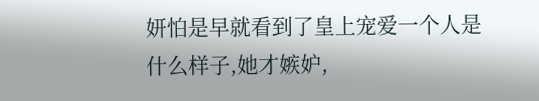妍怕是早就看到了皇上宠爱一个人是什么样子,她才嫉妒,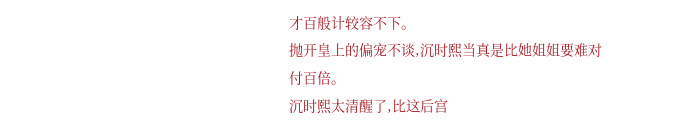才百般计较容不下。
抛开皇上的偏宠不谈,沉时熙当真是比她姐姐要难对付百倍。
沉时熙太清醒了,比这后宫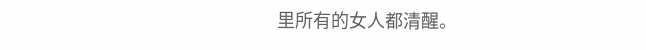里所有的女人都清醒。